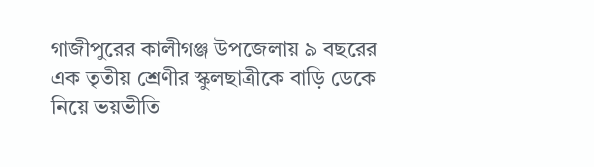গাজীপুরের কালীগঞ্জ উপজেলায় ৯ বছরের এক তৃতীয় শ্রেণীর স্কুলছাত্রীকে বাড়ি ডেকে নিয়ে ভয়ভীতি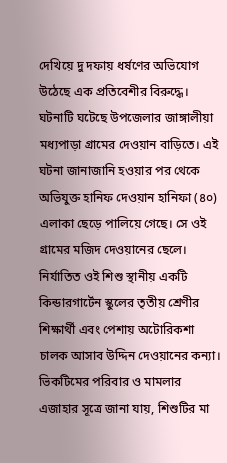দেখিয়ে দু দফায় ধর্ষণের অভিযোগ উঠেছে এক প্রতিবেশীর বিরুদ্ধে। ঘটনাটি ঘটেছে উপজেলার জাঙ্গালীয়া মধ্যপাড়া গ্রামের দেওয়ান বাড়িতে। এই ঘটনা জানাজানি হওয়ার পর থেকে অভিযুক্ত হানিফ দেওয়ান হানিফা (৪০) এলাকা ছেড়ে পালিয়ে গেছে। সে ওই গ্রামের মজিদ দেওয়ানের ছেলে।
নির্যাতিত ওই শিশু স্থানীয় একটি কিন্ডারগার্টেন স্কুলের তৃতীয় শ্রেণীর শিক্ষার্থী এবং পেশায় অটোরিকশা চালক আসাব উদ্দিন দেওয়ানের কন্যা।
ভিকটিমের পরিবার ও মামলার এজাহার সূত্রে জানা যায়, শিশুটির মা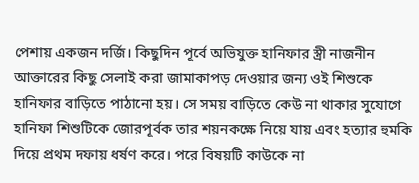পেশায় একজন দর্জি। কিছুদিন পূর্বে অভিযুক্ত হানিফার স্ত্রী নাজনীন আক্তারের কিছু সেলাই করা জামাকাপড় দেওয়ার জন্য ওই শিশুকে হানিফার বাড়িতে পাঠানো হয়। সে সময় বাড়িতে কেউ না থাকার সুযোগে হানিফা শিশুটিকে জোরপূর্বক তার শয়নকক্ষে নিয়ে যায় এবং হত্যার হুমকি দিয়ে প্রথম দফায় ধর্ষণ করে। পরে বিষয়টি কাউকে না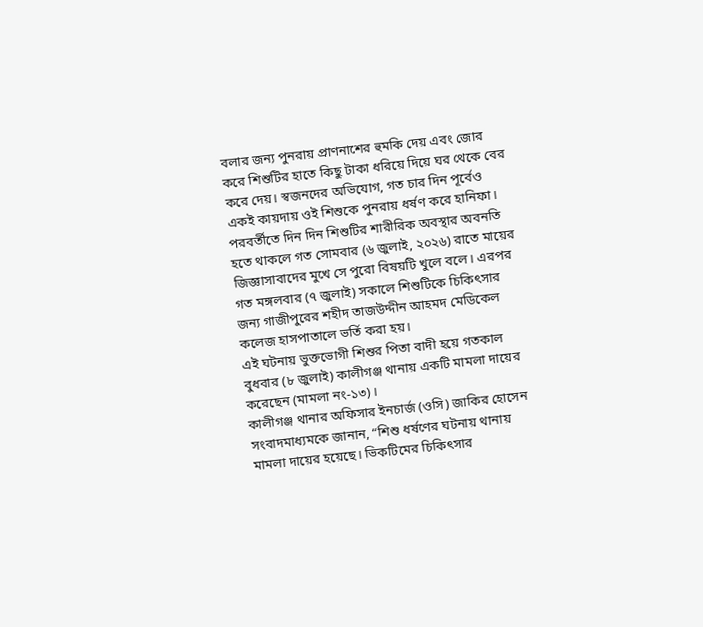বলার জন্য পুনরায় প্রাণনাশের হুমকি দেয় এবং জোর করে শিশুটির হাতে কিছু টাকা ধরিয়ে দিয়ে ঘর থেকে বের করে দেয়। স্বজনদের অভিযোগ, গত চার দিন পূর্বেও একই কায়দায় ওই শিশুকে পুনরায় ধর্ষণ করে হানিফা।
পরবর্তীতে দিন দিন শিশুটির শারীরিক অবস্থার অবনতি হতে থাকলে গত সোমবার (৬ জুলাই, ২০২৬) রাতে মায়ের জিজ্ঞাসাবাদের মুখে সে পুরো বিষয়টি খুলে বলে। এরপর গত মঙ্গলবার (৭ জুলাই) সকালে শিশুটিকে চিকিৎসার জন্য গাজীপুরের শহীদ তাজউদ্দীন আহমদ মেডিকেল কলেজ হাসপাতালে ভর্তি করা হয়।
এই ঘটনায় ভুক্তভোগী শিশুর পিতা বাদী হয়ে গতকাল বুধবার (৮ জুলাই) কালীগঞ্জ থানায় একটি মামলা দায়ের করেছেন (মামলা নং-১৩)।
কালীগঞ্জ থানার অফিসার ইনচার্জ (ওসি) জাকির হোসেন সংবাদমাধ্যমকে জানান, “শিশু ধর্ষণের ঘটনায় থানায় মামলা দায়ের হয়েছে। ভিকটিমের চিকিৎসার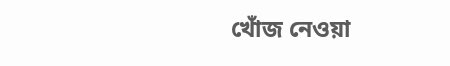খোঁজ নেওয়া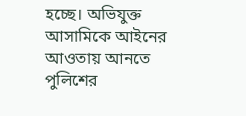হচ্ছে। অভিযুক্ত আসামিকে আইনের আওতায় আনতে পুলিশের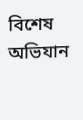বিশেষ অভিযান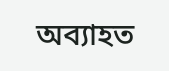অব্যাহত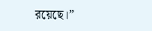রয়েছে।”